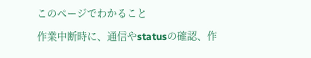このページでわかること
作業中断時に、通信やstatusの確認、作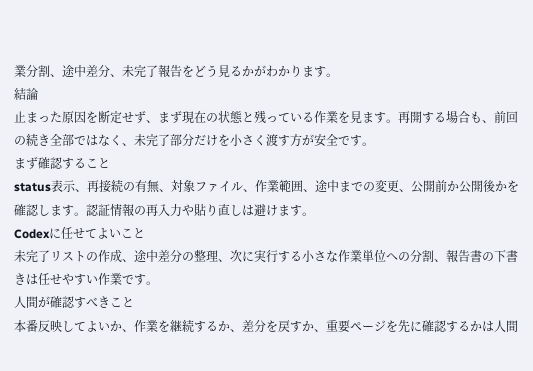業分割、途中差分、未完了報告をどう見るかがわかります。
結論
止まった原因を断定せず、まず現在の状態と残っている作業を見ます。再開する場合も、前回の続き全部ではなく、未完了部分だけを小さく渡す方が安全です。
まず確認すること
status表示、再接続の有無、対象ファイル、作業範囲、途中までの変更、公開前か公開後かを確認します。認証情報の再入力や貼り直しは避けます。
Codexに任せてよいこと
未完了リストの作成、途中差分の整理、次に実行する小さな作業単位への分割、報告書の下書きは任せやすい作業です。
人間が確認すべきこと
本番反映してよいか、作業を継続するか、差分を戻すか、重要ページを先に確認するかは人間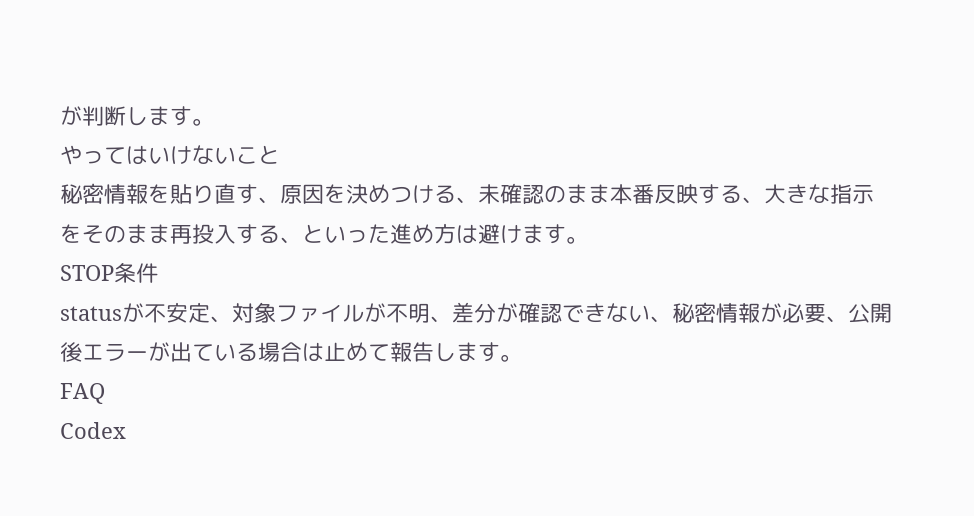が判断します。
やってはいけないこと
秘密情報を貼り直す、原因を決めつける、未確認のまま本番反映する、大きな指示をそのまま再投入する、といった進め方は避けます。
STOP条件
statusが不安定、対象ファイルが不明、差分が確認できない、秘密情報が必要、公開後エラーが出ている場合は止めて報告します。
FAQ
Codex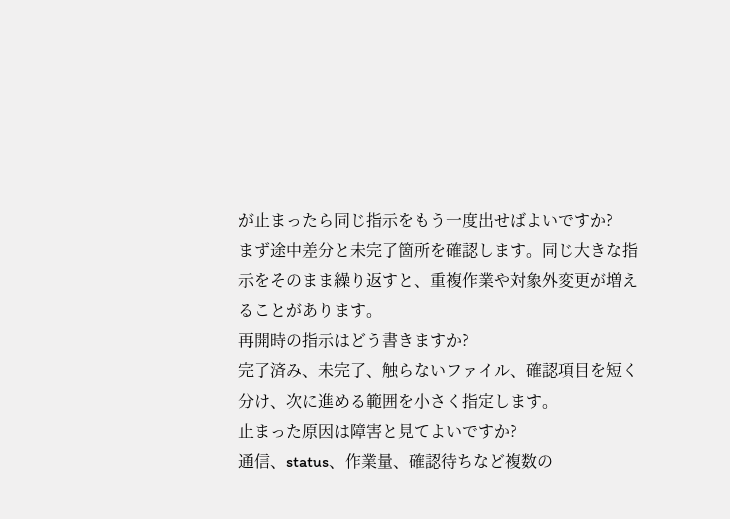が止まったら同じ指示をもう一度出せばよいですか?
まず途中差分と未完了箇所を確認します。同じ大きな指示をそのまま繰り返すと、重複作業や対象外変更が増えることがあります。
再開時の指示はどう書きますか?
完了済み、未完了、触らないファイル、確認項目を短く分け、次に進める範囲を小さく指定します。
止まった原因は障害と見てよいですか?
通信、status、作業量、確認待ちなど複数の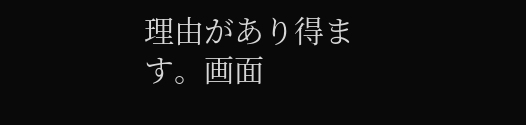理由があり得ます。画面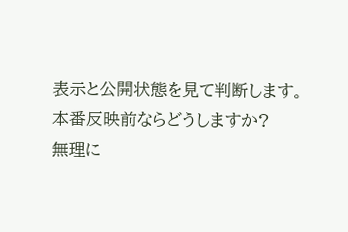表示と公開状態を見て判断します。
本番反映前ならどうしますか?
無理に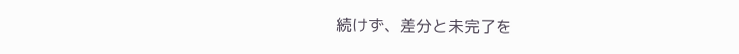続けず、差分と未完了を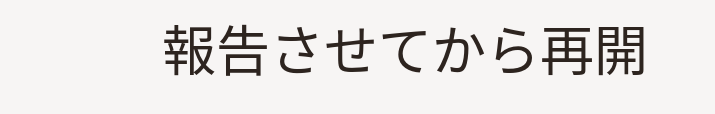報告させてから再開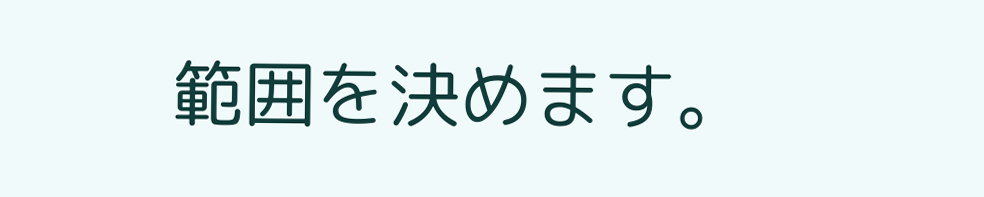範囲を決めます。